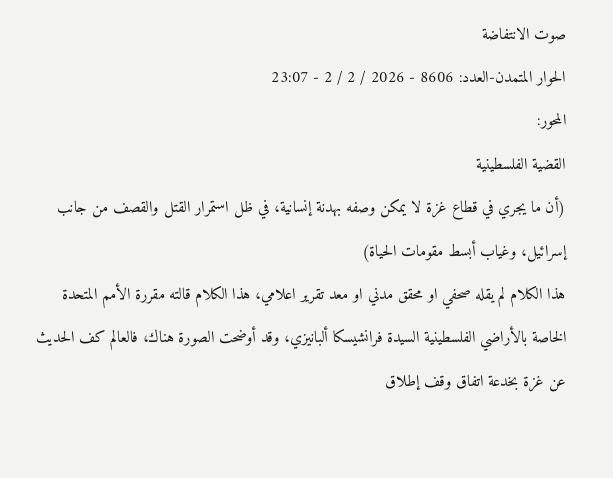صوت الانتفاضة
الحوار المتمدن-العدد: 8606 - 2026 / 2 / 2 - 23:07
المحور:
القضية الفلسطينية
(أن ما يجري في قطاع غزة لا يمكن وصفه بهدنة إنسانية، في ظل استمرار القتل والقصف من جانب إسرائيل، وغياب أبسط مقومات الحياة)
هذا الكلام لم يقله صحفي او محقق مدني او معد تقرير اعلامي، هذا الكلام قالته مقررة الأمم المتحدة الخاصة بالأراضي الفلسطينية السيدة فرانشيسكا ألبانيزي، وقد أوضحت الصورة هناك، فالعالم كف الحديث عن غزة بخدعة اتفاق وقف إطلاق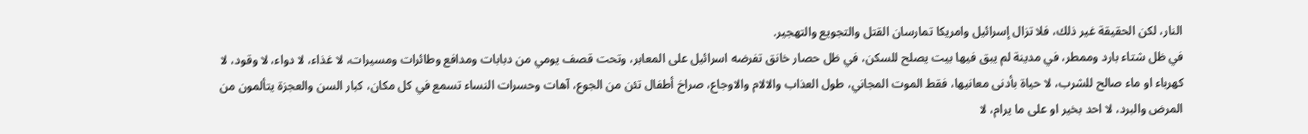النار، لكن الحقيقة غير ذلك، فلا تزال إسرائيل وامريكا تمارسان القتل والتجويع والتهجير.
في ظل شتاء بارد وممطر، في مدينة لم يبق فيها بيت يصلح للسكن، في ظل حصار خانق تفرضه اسرائيل على المعابر، وتحت قصف يومي من دبابات ومدافع وطائرات ومسيرات، لا غذاء، لا دواء، لا وقود، لا كهرباء او ماء صالح للشرب، لا حياة بأدنى معانيها، فقط الموت المجاني، طول العذاب والالام والاوجاع، صراخ أطفال تئن من الجوع، آهات وحسرات النساء تسمع في كل مكان، كبار السن والعجزة يتألمون من المرض والبرد، لا احد بخير او على ما يرام، لا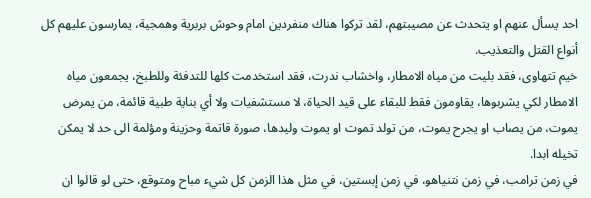احد يسأل عنهم او يتحدث عن مصيبتهم، لقد تركوا هناك منفردين امام وحوش بربرية وهمجية، يمارسون عليهم كل أنواع القتل والتعذيب.
خيم تتهاوى، فقد بليت من مياه الامطار، واخشاب ندرت، فقد استخدمت كلها للتدفئة وللطبخ، يجمعون مياه الامطار لكي يشربوها، يقاومون فقط للبقاء على قيد الحياة، لا مستشفيات ولا أي بناية طبية قائمة، من يمرض يموت، من يصاب او يجرح يموت، من تولد تموت او يموت وليدها، صورة قاتمة وحزينة ومؤلمة الى حد لا يمكن تخيله ابدا.
في زمن ترامب، في زمن نتنياهو، في زمن إبستين، في مثل هذا الزمن كل شيء مباح ومتوقع، حتى لو قالوا ان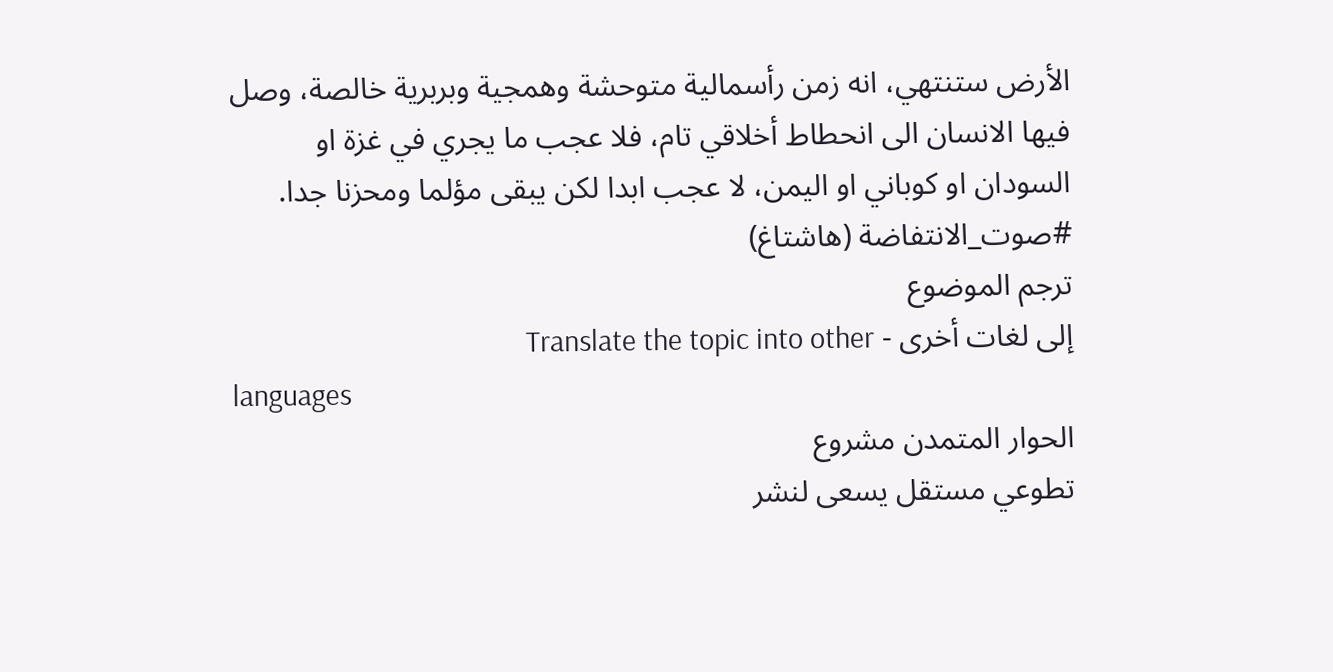الأرض ستنتهي، انه زمن رأسمالية متوحشة وهمجية وبربرية خالصة، وصل فيها الانسان الى انحطاط أخلاقي تام، فلا عجب ما يجري في غزة او السودان او كوباني او اليمن، لا عجب ابدا لكن يبقى مؤلما ومحزنا جدا.
#صوت_الانتفاضة (هاشتاغ)
ترجم الموضوع
إلى لغات أخرى - Translate the topic into other
languages
الحوار المتمدن مشروع
تطوعي مستقل يسعى لنشر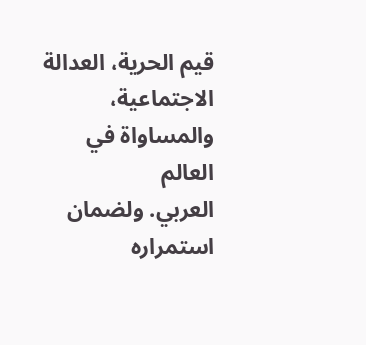قيم الحرية، العدالة الاجتماعية، والمساواة في العالم
العربي. ولضمان استمراره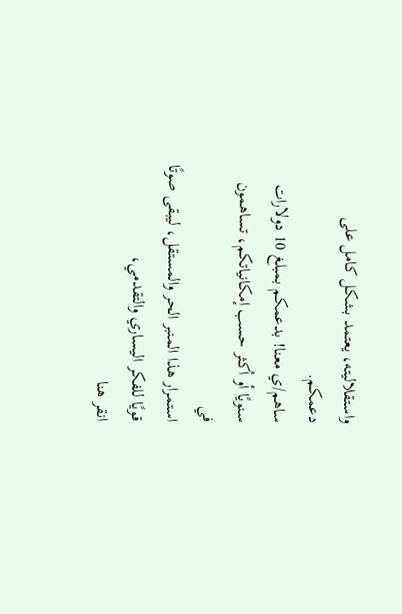واستقلاليته، يعتمد بشكل كامل على دعمكم.
ساهم/ي معنا! بدعمكم بمبلغ 10 دولارات سنويًا أو أكثر حسب إمكانياتكم، تساهمون في
استمرار هذا المنبر الحر والمستقل، ليبقى صوتًا قويًا للفكر اليساري والتقدمي،
انقر هنا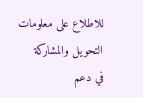للاطلاع على معلومات التحويل والمشاركة
في دعم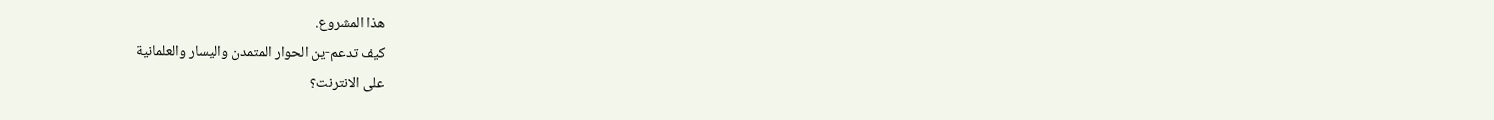هذا المشروع.
كيف تدعم-ين الحوار المتمدن واليسار والعلمانية
على الانترنت؟